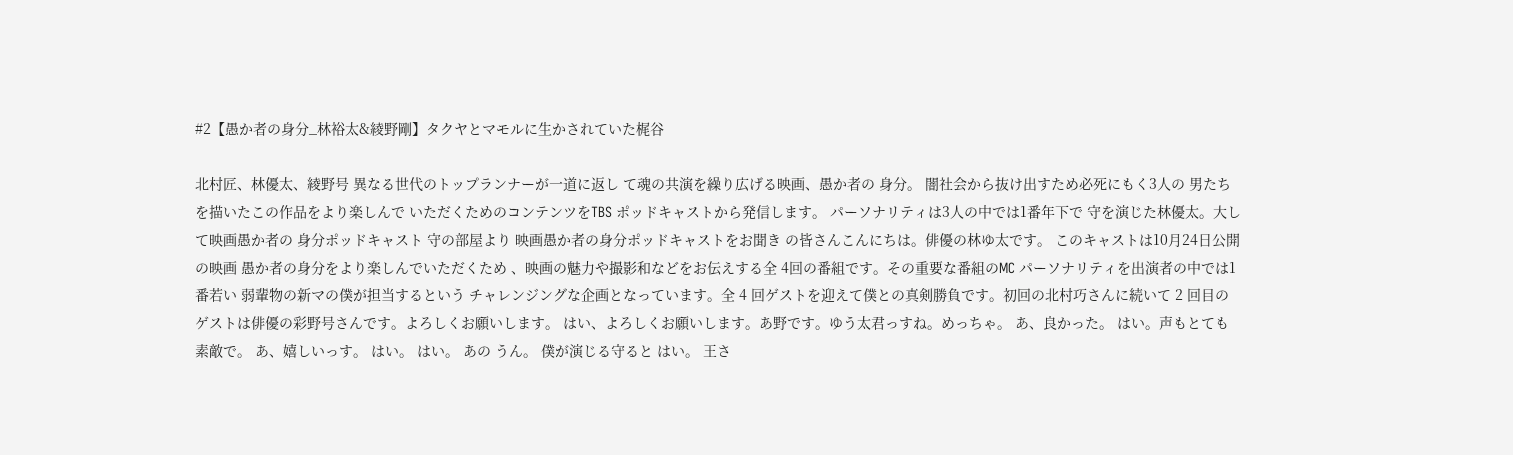#2【愚か者の身分_林裕太&綾野剛】タクヤとマモルに生かされていた梶谷

北村匠、林優太、綾野号 異なる世代のトップランナーが一道に返し て魂の共演を繰り広げる映画、愚か者の 身分。 闇社会から抜け出すため必死にもく3人の 男たちを描いたこの作品をより楽しんで いただくためのコンテンツをTBS ポッドキャストから発信します。 パーソナリティは3人の中では1番年下で 守を演じた林優太。大して映画愚か者の 身分ポッドキャスト 守の部屋より 映画愚か者の身分ポッドキャストをお聞き の皆さんこんにちは。俳優の林ゆ太です。 このキャストは10月24日公開の映画 愚か者の身分をより楽しんでいただくため 、映画の魅力や撮影和などをお伝えする全 4回の番組です。その重要な番組のMC パーソナリティを出演者の中では1番若い 弱輩物の新マの僕が担当するという チャレンジングな企画となっています。全 4 回ゲストを迎えて僕との真剣勝負です。初回の北村巧さんに続いて 2 回目のゲストは俳優の彩野号さんです。よろしくお願いします。 はい、よろしくお願いします。あ野です。ゆう太君っすね。めっちゃ。 あ、良かった。 はい。声もとても素敵で。 あ、嬉しいっす。 はい。 はい。 あの うん。 僕が演じる守ると はい。 王さ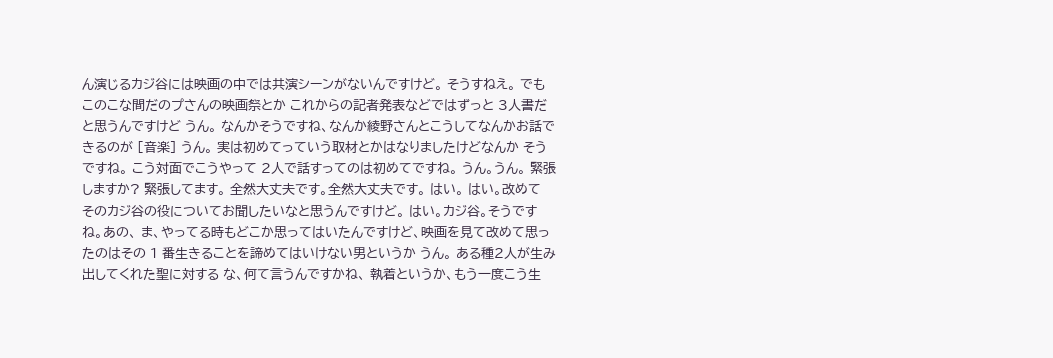ん演じるカジ谷には映画の中では共演シーンがないんですけど。 そうすねえ。 でもこのこな間だのプさんの映画祭とか これからの記者発表などではずっと 3人書だと思うんですけど うん。 なんかそうですね、なんか綾野さんとこうしてなんかお話できるのが [音楽] うん。 実は初めてっていう取材とかはなりましたけどなんか そうですね。 こう対面でこうやって 2人で話すってのは初めてですね。 うん。うん。 緊張しますか? 緊張してます。 全然大丈夫です。全然大丈夫です。 はい。 はい。改めて そのカジ谷の役についてお聞したいなと思うんですけど。 はい。カジ谷。そうですね。あの、 ま、やってる時もどこか思ってはいたんですけど、映画を見て改めて思ったのはその 1 番生きることを諦めてはいけない男というか うん。 ある種2人が生み出してくれた聖に対する な、何て言うんですかね、 執着というか、もう一度こう生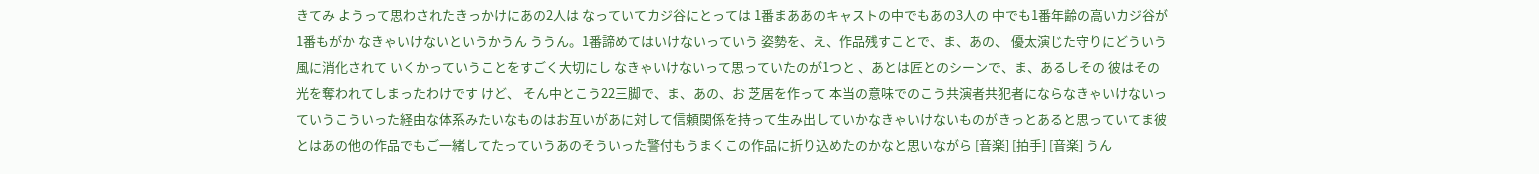きてみ ようって思わされたきっかけにあの2人は なっていてカジ谷にとっては 1番まああのキャストの中でもあの3人の 中でも1番年齢の高いカジ谷が1番もがか なきゃいけないというかうん ううん。1番諦めてはいけないっていう 姿勢を、え、作品残すことで、ま、あの、 優太演じた守りにどういう風に消化されて いくかっていうことをすごく大切にし なきゃいけないって思っていたのが1つと 、あとは匠とのシーンで、ま、あるしその 彼はその光を奪われてしまったわけです けど、 そん中とこう22三脚で、ま、あの、お 芝居を作って 本当の意味でのこう共演者共犯者にならなきゃいけないっていうこういった経由な体系みたいなものはお互いがあに対して信頼関係を持って生み出していかなきゃいけないものがきっとあると思っていてま彼とはあの他の作品でもご一緒してたっていうあのそういった警付もうまくこの作品に折り込めたのかなと思いながら [音楽] [拍手] [音楽] うん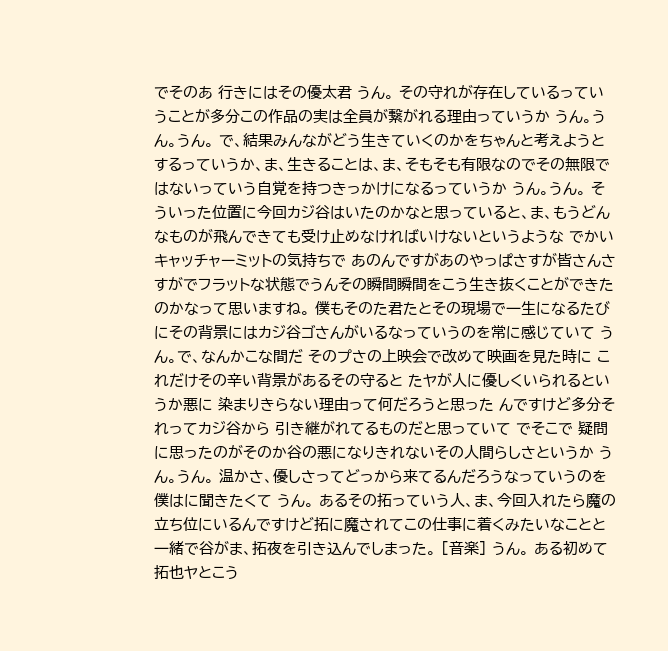でそのあ 行きにはその優太君 うん。 その守れが存在しているっていうことが多分この作品の実は全員が繋がれる理由っていうか うん。うん。うん。 で、結果みんながどう生きていくのかをちゃんと考えようとするっていうか、ま、生きることは、ま、そもそも有限なのでその無限ではないっていう自覚を持つきっかけになるっていうか うん。うん。 そういった位置に今回カジ谷はいたのかなと思っていると、ま、もうどんなものが飛んできても受け止めなければいけないというような でかいキャッチャーミットの気持ちで あのんですがあのやっぱさすが皆さんさすがでフラットな状態でうんその瞬間瞬間をこう生き抜くことができたのかなって思いますね。 僕もそのた君たとその現場で一生になるたびにその背景にはカジ谷ゴさんがいるなっていうのを常に感じていて うん。で、なんかこな間だ そのプさの上映会で改めて映画を見た時に これだけその辛い背景があるその守ると たヤが人に優しくいられるというか悪に 染まりきらない理由って何だろうと思った んですけど多分それってカジ谷から 引き継がれてるものだと思っていて でそこで 疑問に思ったのがそのか谷の悪になりきれないその人間らしさというか うん。うん。 温かさ、優しさってどっから来てるんだろうなっていうのを僕はに聞きたくて うん。 あるその拓っていう人、ま、今回入れたら魔の立ち位にいるんですけど拓に魔されてこの仕事に着くみたいなことと一緒で谷がま、拓夜を引き込んでしまった。 [音楽] うん。 ある初めて拓也ヤとこう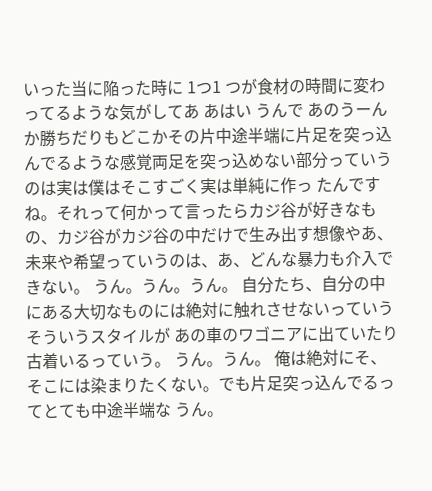いった当に陥った時に 1つ1 つが食材の時間に変わってるような気がしてあ あはい うんで あのうーんか勝ちだりもどこかその片中途半端に片足を突っ込んでるような感覚両足を突っ込めない部分っていうのは実は僕はそこすごく実は単純に作っ たんですね。それって何かって言ったらカジ谷が好きなもの、カジ谷がカジ谷の中だけで生み出す想像やあ、未来や希望っていうのは、あ、どんな暴力も介入できない。 うん。うん。うん。 自分たち、自分の中にある大切なものには絶対に触れさせないっていうそういうスタイルが あの車のワゴニアに出ていたり 古着いるっていう。 うん。うん。 俺は絶対にそ、そこには染まりたくない。でも片足突っ込んでるってとても中途半端な うん。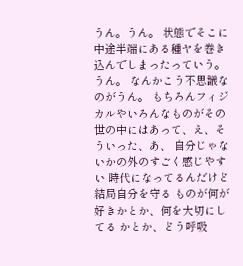うん。うん。 状態でそこに中途半端にある種ヤを巻き込んでしまったっていう。 うん。 なんかこう不思議なのがうん。 もちろんフィジカルやいろんなものがその 世の中にはあって、え、そういった、あ、 自分じゃないかの外のすごく感じやすい 時代になってるんだけど結局自分を守る ものが何が好きかとか、何を大切にしてる かとか、どう呼吸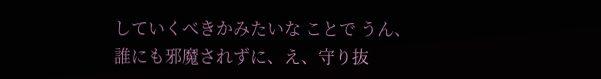していくべきかみたいな ことで うん、誰にも邪魔されずに、え、守り抜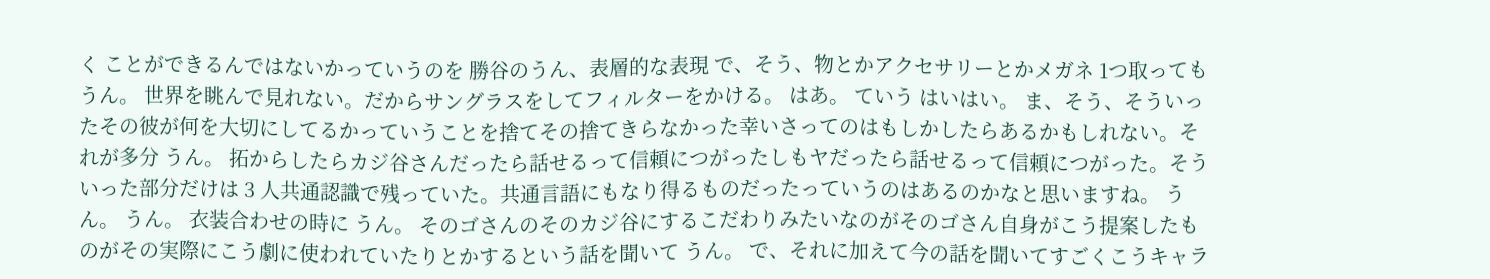く ことができるんではないかっていうのを 勝谷のうん、表層的な表現 で、そう、物とかアクセサリーとかメガネ 1つ取っても うん。 世界を眺んで見れない。だからサングラスをしてフィルターをかける。 はあ。 ていう はいはい。 ま、そう、そういったその彼が何を大切にしてるかっていうことを捨てその捨てきらなかった幸いさってのはもしかしたらあるかもしれない。それが多分 うん。 拓からしたらカジ谷さんだったら話せるって信頼につがったしもヤだったら話せるって信頼につがった。そういった部分だけは 3 人共通認識で残っていた。共通言語にもなり得るものだったっていうのはあるのかなと思いますね。 うん。 うん。 衣装合わせの時に うん。 そのゴさんのそのカジ谷にするこだわりみたいなのがそのゴさん自身がこう提案したものがその実際にこう劇に使われていたりとかするという話を聞いて うん。 で、それに加えて今の話を聞いてすごくこうキャラ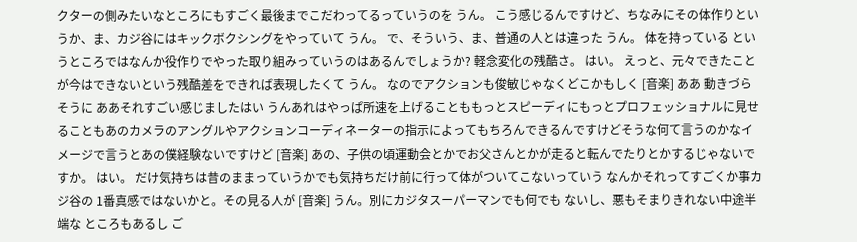クターの側みたいなところにもすごく最後までこだわってるっていうのを うん。 こう感じるんですけど、ちなみにその体作りというか、ま、カジ谷にはキックボクシングをやっていて うん。 で、そういう、ま、普通の人とは違った うん。 体を持っている というところではなんか役作りでやった取り組みっていうのはあるんでしょうか? 軽念変化の残酷さ。 はい。 えっと、元々できたことが今はできないという残酷差をできれば表現したくて うん。 なのでアクションも俊敏じゃなくどこかもしく [音楽] ああ 動きづらそうに ああそれすごい感じましたはい うんあれはやっぱ所速を上げることももっとスピーディにもっとプロフェッショナルに見せることもあのカメラのアングルやアクションコーディネーターの指示によってもちろんできるんですけどそうな何て言うのかなイメージで言うとあの僕経験ないですけど [音楽] あの、子供の頃運動会とかでお父さんとかが走ると転んでたりとかするじゃないですか。 はい。 だけ気持ちは昔のままっていうかでも気持ちだけ前に行って体がついてこないっていう なんかそれってすごくか事カジ谷の 1番真感ではないかと。その見る人が [音楽] うん。別にカジタスーパーマンでも何でも ないし、悪もそまりきれない中途半端な ところもあるし ご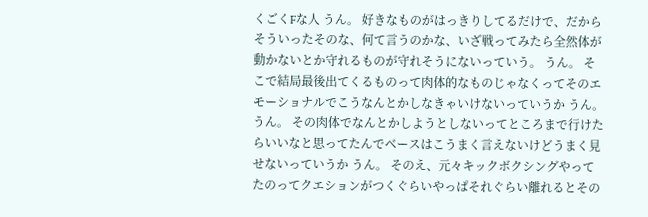くごくFな人 うん。 好きなものがはっきりしてるだけで、だからそういったそのな、何て言うのかな、いざ戦ってみたら全然体が動かないとか守れるものが守れそうにないっていう。 うん。 そこで結局最後出てくるものって肉体的なものじゃなくってそのエモーショナルでこうなんとかしなきゃいけないっていうか うん。うん。 その肉体でなんとかしようとしないってところまで行けたらいいなと思ってたんでベースはこうまく言えないけどうまく見せないっていうか うん。 そのえ、元々キックボクシングやってたのってクエションがつくぐらいやっぱそれぐらい離れるとその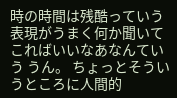時の時間は残酷っていう表現がうまく何か聞いてこればいいなあなんていう うん。 ちょっとそういうところに人間的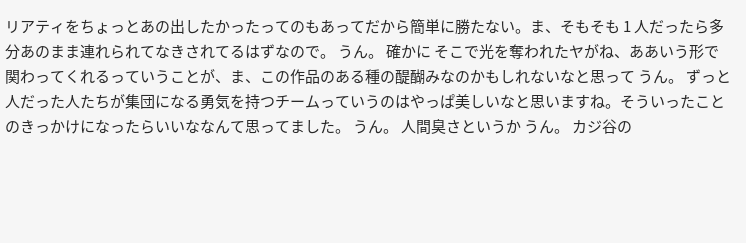リアティをちょっとあの出したかったってのもあってだから簡単に勝たない。ま、そもそも 1 人だったら多分あのまま連れられてなきされてるはずなので。 うん。 確かに そこで光を奪われたヤがね、ああいう形で関わってくれるっていうことが、ま、この作品のある種の醍醐みなのかもしれないなと思って うん。 ずっと人だった人たちが集団になる勇気を持つチームっていうのはやっぱ美しいなと思いますね。そういったことのきっかけになったらいいななんて思ってました。 うん。 人間臭さというか うん。 カジ谷の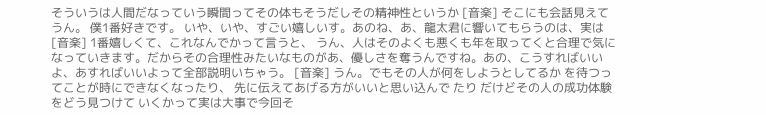そういうは人間だなっていう瞬間ってその体もそうだしその精神性というか [音楽] そこにも会話見えて うん。 僕1番好きです。 いや、いや、すごい嬉しいす。あのね、あ、龍太君に響いてもらうのは、実は [音楽] 1番嬉しくて、これなんでかって言うと、 うん、人はそのよくも悪くも年を取ってくと合理で気になっていきます。だからその合理性みたいなものがあ、優しさを奪うんですね。あの、こうすればいいよ、あすればいいよって全部説明いちゃう。 [音楽] うん。でもその人が何をしようとしてるか を待つってことが時にできなくなったり、 先に伝えてあげる方がいいと思い込んで たり だけどその人の成功体験をどう見つけて いくかって実は大事で今回そ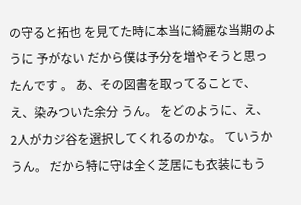の守ると拓也 を見てた時に本当に綺麗な当期のように 予がない だから僕は予分を増やそうと思ったんです 。 あ、その図書を取ってることで、え、染みついた余分 うん。 をどのように、え、 2人がカジ谷を選択してくれるのかな。 ていうか うん。 だから特に守は全く芝居にも衣装にもう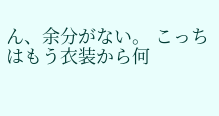ん、余分がない。 こっちはもう衣装から何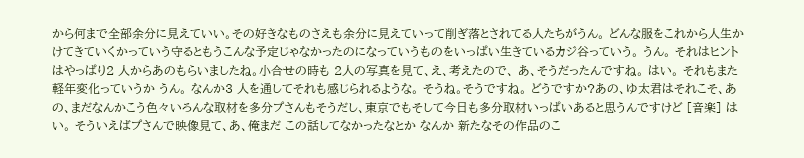から何まで全部余分に見えていい。その好きなものさえも余分に見えていって削ぎ落とされてる人たちがうん。 どんな服をこれから人生かけてきていくかっていう守るともうこんな予定じゃなかったのになっていうものをいっぱい生きているカジ谷っていう。 うん。 それはヒントはやっぱり2 人からあのもらいましたね。小合せの時も 2人の写真を見て、え、考えたので、 あ、そうだったんですね。 はい。 それもまた軽年変化っていうか うん。 なんか3 人を通してそれも感じられるような。 そうね。そうですね。 どうですか?あの、ゆ太君はそれこそ、あの、まだなんかこう色々いろんな取材を多分プさんもそうだし、東京でもそして今日も多分取材いっぱいあると思うんですけど [音楽] はい。 そういえばプさんで映像見て、あ、俺まだ この話してなかったなとか なんか 新たなその作品のこ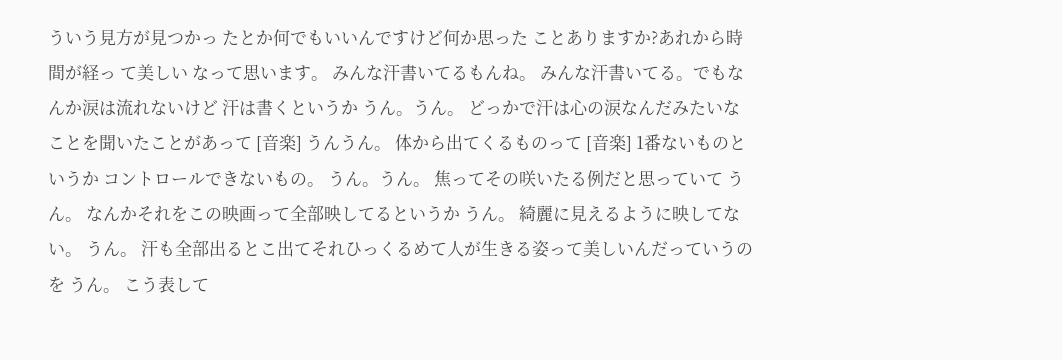ういう見方が見つかっ たとか何でもいいんですけど何か思った ことありますか?あれから時間が経っ て美しい なって思います。 みんな汗書いてるもんね。 みんな汗書いてる。でもなんか涙は流れないけど 汗は書くというか うん。うん。 どっかで汗は心の涙なんだみたいなことを聞いたことがあって [音楽] うんうん。 体から出てくるものって [音楽] 1番ないものというか コントロールできないもの。 うん。うん。 焦ってその咲いたる例だと思っていて うん。 なんかそれをこの映画って全部映してるというか うん。 綺麗に見えるように映してない。 うん。 汗も全部出るとこ出てそれひっくるめて人が生きる姿って美しいんだっていうのを うん。 こう表して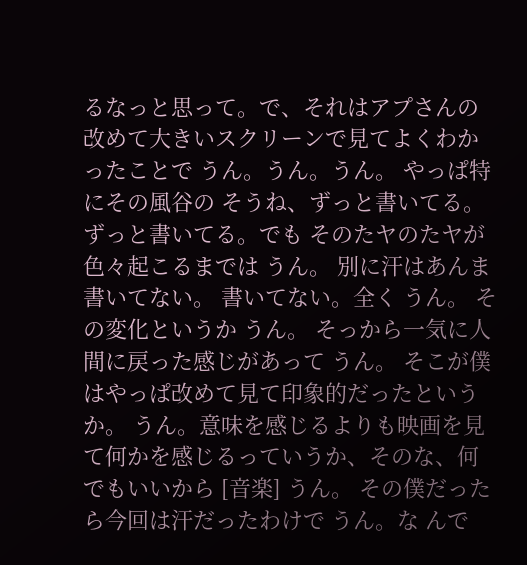るなっと思って。で、それはアプさんの改めて大きいスクリーンで見てよくわかったことで うん。うん。うん。 やっぱ特にその風谷の そうね、ずっと書いてる。 ずっと書いてる。でも そのたヤのたヤが色々起こるまでは うん。 別に汗はあんま書いてない。 書いてない。全く うん。 その変化というか うん。 そっから一気に人間に戻った感じがあって うん。 そこが僕はやっぱ改めて見て印象的だったというか。 うん。意味を感じるよりも映画を見て何かを感じるっていうか、そのな、何でもいいから [音楽] うん。 その僕だったら今回は汗だったわけで うん。な んで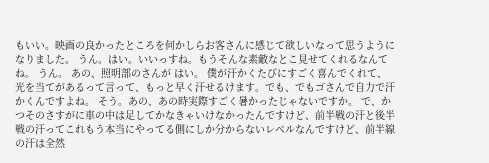もいい。映画の良かったところを何かしらお客さんに感じて欲しいなって思うようになりました。 うん。はい。いいっすね。もうそんな素敵なとこ見せてくれるなんてね。 うん。 あの、照明部のさんが はい。 僕が汗かくたびにすごく喜んでくれて、 光を当てがあるって言って、もっと早く汗せるけます。でも、でもゴさんで自力で汗かくんですよね。 そう。あの、あの時実際すごく暑かったじゃないですか。 で、かつそのさすがに車の中は足してかなきゃいけなかったんですけど、前半戦の汗と後半戦の汗ってこれもう本当にやってる側にしか分からないレベルなんですけど、前半線の汗は全然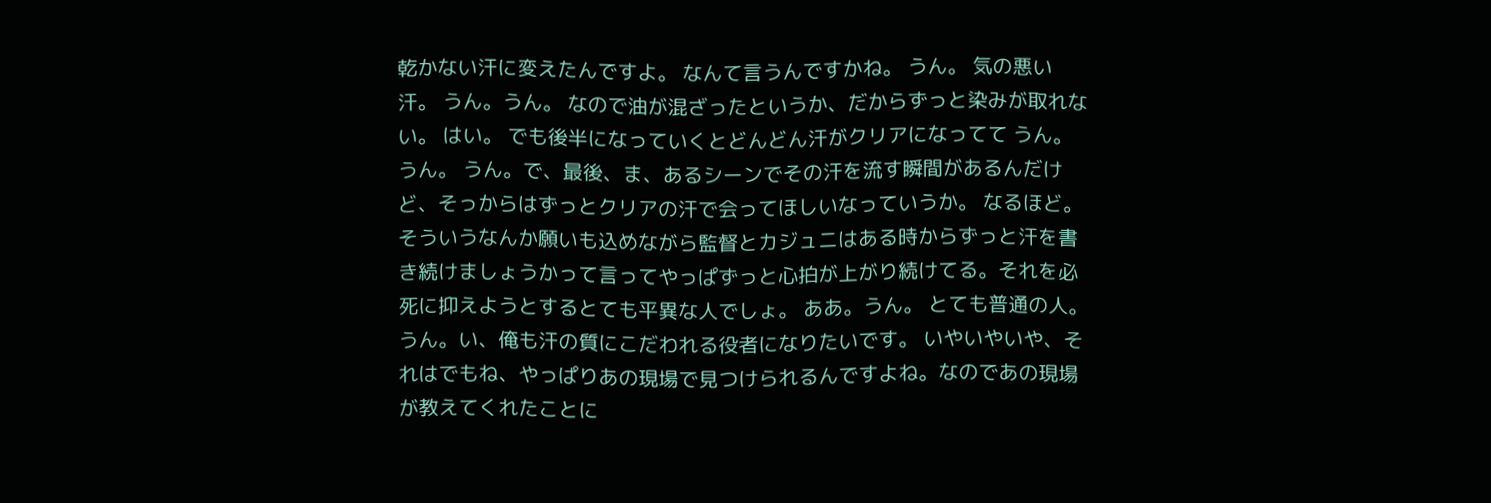乾かない汗に変えたんですよ。 なんて言うんですかね。 うん。 気の悪い汗。 うん。うん。 なので油が混ざったというか、だからずっと染みが取れない。 はい。 でも後半になっていくとどんどん汗がクリアになってて うん。うん。 うん。で、最後、ま、あるシーンでその汗を流す瞬間があるんだけど、そっからはずっとクリアの汗で会ってほしいなっていうか。 なるほど。 そういうなんか願いも込めながら監督とカジュニはある時からずっと汗を書き続けましょうかって言ってやっぱずっと心拍が上がり続けてる。それを必死に抑えようとするとても平異な人でしょ。 ああ。うん。 とても普通の人。 うん。い、俺も汗の質にこだわれる役者になりたいです。 いやいやいや、それはでもね、やっぱりあの現場で見つけられるんですよね。なのであの現場が教えてくれたことに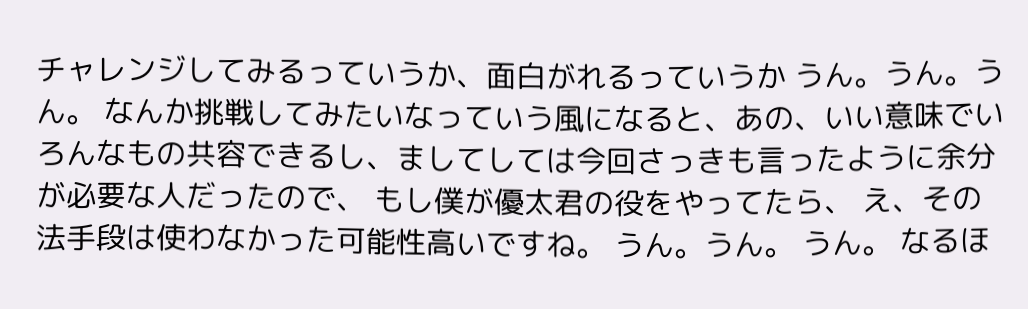チャレンジしてみるっていうか、面白がれるっていうか うん。うん。うん。 なんか挑戦してみたいなっていう風になると、あの、いい意味でいろんなもの共容できるし、ましてしては今回さっきも言ったように余分が必要な人だったので、 もし僕が優太君の役をやってたら、 え、その法手段は使わなかった可能性高いですね。 うん。うん。 うん。 なるほ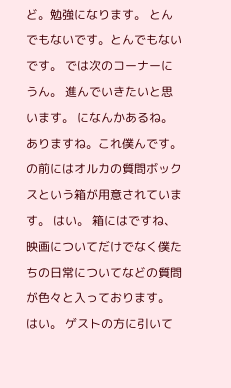ど。勉強になります。 とんでもないです。とんでもないです。 では次のコーナーに うん。 進んでいきたいと思います。 になんかあるね。ありますね。これ僕んです。 の前にはオルカの質問ボックスという箱が用意されています。 はい。 箱にはですね、映画についてだけでなく僕たちの日常についてなどの質問が色々と入っております。 はい。 ゲストの方に引いて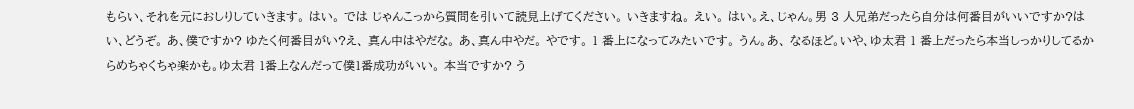もらい、それを元におしりしていきます。 はい。 では じゃんこっから質問を引いて読見上げてください。 いきますね。 えい。 はい。え、じゃん。男 3 人兄弟だったら自分は何番目がいいですか?はい、どうぞ。 あ、僕ですか? ゆたく何番目がい?え、 真ん中はやだな。 あ、真ん中やだ。 やです。 1 番上になってみたいです。 うん。あ、 なるほど。いや、ゆ太君 1 番上だったら本当しっかりしてるからめちゃくちゃ楽かも。ゆ太君 1番上なんだって僕1番成功がいい。 本当ですか? う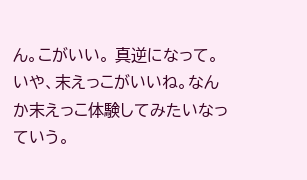ん。こがいい。 真逆になって。 いや、末えっこがいいね。なんか末えっこ体験してみたいなっていう。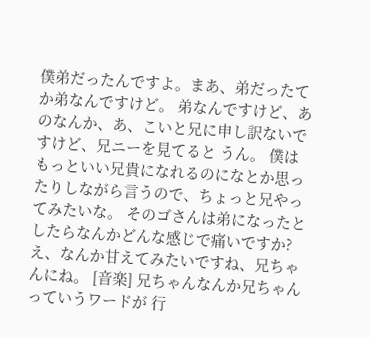僕弟だったんですよ。まあ、弟だったてか弟なんですけど。 弟なんですけど、あのなんか、あ、こいと兄に申し訳ないですけど、兄ニーを見てると うん。 僕はもっといい兄貴になれるのになとか思ったりしながら言うので、ちょっと兄やってみたいな。 そのゴさんは弟になったとしたらなんかどんな感じで痛いですか?え、なんか甘えてみたいですね、兄ちゃんにね。 [音楽] 兄ちゃんなんか兄ちゃんっていうワードが 行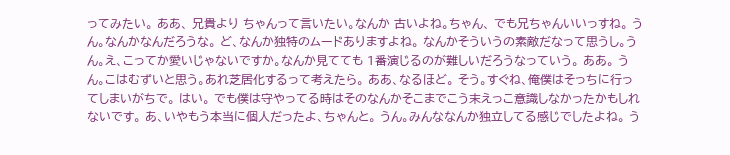ってみたい。 ああ、 兄貴より ちゃんって言いたい。なんか 古いよね。ちゃん、 でも兄ちゃんいいっすね。 うん。なんかなんだろうな。 ど、なんか独特のムードありますよね。 なんかそういうの素敵だなって思うし。うん。え、こってか愛いじゃないですか。なんか見てても 1番演じるのが難しいだろうなっていう。 ああ。 うん。こはむずいと思う。あれ芝居化するって考えたら。 ああ、なるほど。 そう。すぐね、俺僕はそっちに行ってしまいがちで。 はい。 でも僕は守やってる時はそのなんかそこまでこう末えっこ意識しなかったかもしれないです。 あ、いやもう本当に個人だったよ、ちゃんと。 うん。みんななんか独立してる感じでしたよね。 う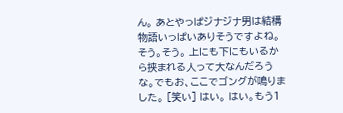ん。 あとやっぱジナジナ男は結構物語いっぱいありそうですよね。そう。そう。 上にも下にもいるから挟まれる人って大なんだろうな。でもお、ここでゴングが鳴りました。 [笑い] はい。 はい。もう1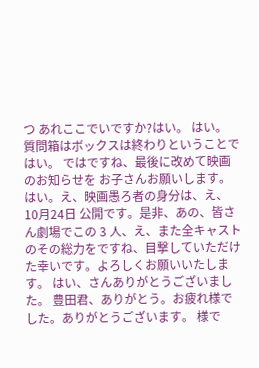つ あれここでいですか?はい。 はい。 質問箱はボックスは終わりということではい。 ではですね、最後に改めて映画のお知らせを お子さんお願いします。 はい。え、映画愚ろ者の身分は、え、 10月24日 公開です。是非、あの、皆さん劇場でこの 3 人、え、また全キャストのその総力をですね、目撃していただけた幸いです。よろしくお願いいたします。 はい、さんありがとうございました。 豊田君、ありがとう。お疲れ様でした。ありがとうございます。 様で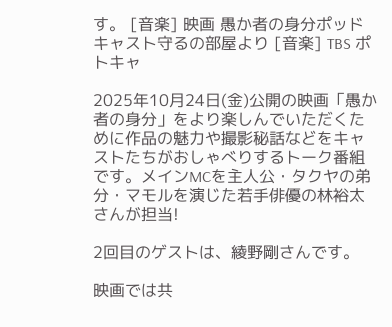す。 [音楽] 映画 愚か者の身分ポッドキャスト守るの部屋より [音楽] TBS ポトキャ

2025年10月24日(金)公開の映画「愚か者の身分」をより楽しんでいただくために作品の魅力や撮影秘話などをキャストたちがおしゃべりするトーク番組です。メインMCを主人公・タクヤの弟分・マモルを演じた若手俳優の林裕太さんが担当!

2回目のゲストは、綾野剛さんです。

映画では共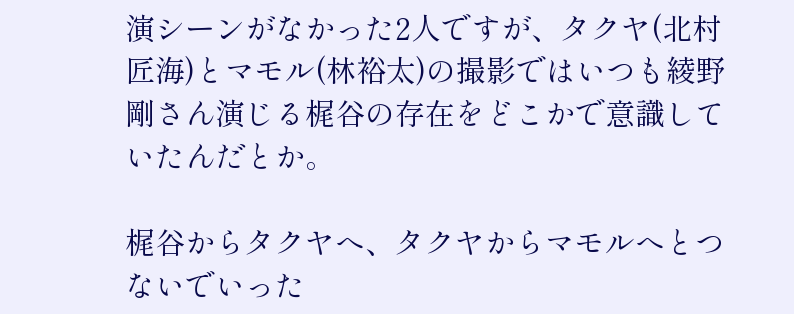演シーンがなかった2人ですが、タクヤ(北村匠海)とマモル(林裕太)の撮影ではいつも綾野剛さん演じる梶谷の存在をどこかで意識していたんだとか。

梶谷からタクヤへ、タクヤからマモルへとつないでいった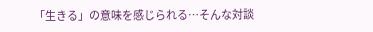「生きる」の意味を感じられる…そんな対談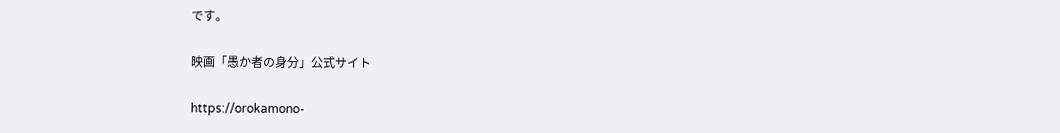です。

映画「愚か者の身分」公式サイト

https://orokamono-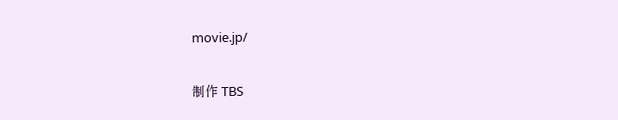movie.jp/

制作 TBS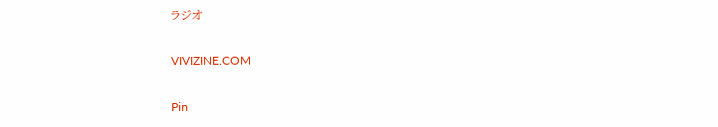ラジオ

VIVIZINE.COM

Pin